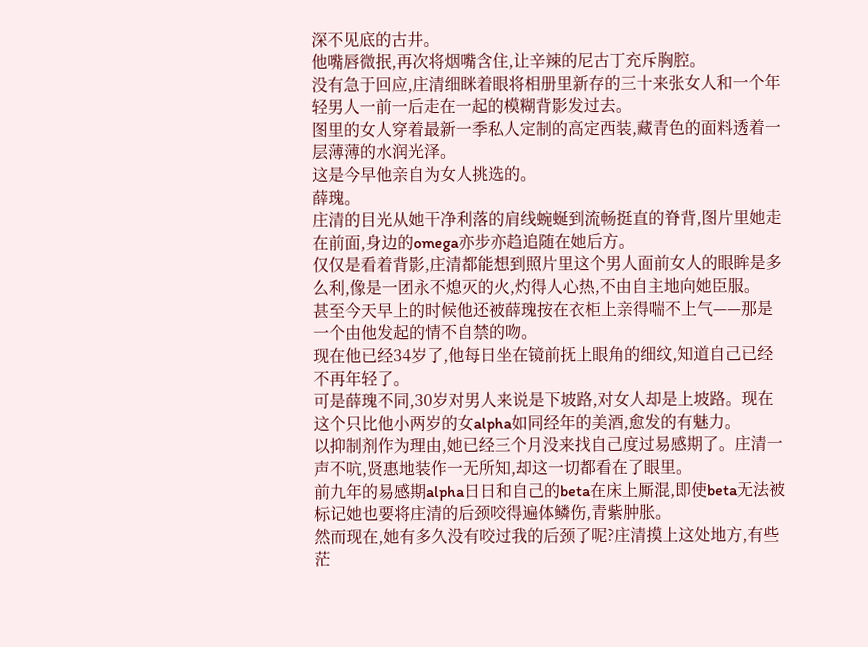深不见底的古井。
他嘴唇微抿,再次将烟嘴含住,让辛辣的尼古丁充斥胸腔。
没有急于回应,庄清细眯着眼将相册里新存的三十来张女人和一个年轻男人一前一后走在一起的模糊背影发过去。
图里的女人穿着最新一季私人定制的高定西装,藏青色的面料透着一层薄薄的水润光泽。
这是今早他亲自为女人挑选的。
薛瑰。
庄清的目光从她干净利落的肩线蜿蜒到流畅挺直的脊背,图片里她走在前面,身边的omega亦步亦趋追随在她后方。
仅仅是看着背影,庄清都能想到照片里这个男人面前女人的眼眸是多么利,像是一团永不熄灭的火,灼得人心热,不由自主地向她臣服。
甚至今天早上的时候他还被薛瑰按在衣柜上亲得喘不上气——那是一个由他发起的情不自禁的吻。
现在他已经34岁了,他每日坐在镜前抚上眼角的细纹,知道自己已经不再年轻了。
可是薛瑰不同,30岁对男人来说是下坡路,对女人却是上坡路。现在这个只比他小两岁的女alpha如同经年的美酒,愈发的有魅力。
以抑制剂作为理由,她已经三个月没来找自己度过易感期了。庄清一声不吭,贤惠地装作一无所知,却这一切都看在了眼里。
前九年的易感期alpha日日和自己的beta在床上厮混,即使beta无法被标记她也要将庄清的后颈咬得遍体鳞伤,青紫肿胀。
然而现在,她有多久没有咬过我的后颈了呢?庄清摸上这处地方,有些茫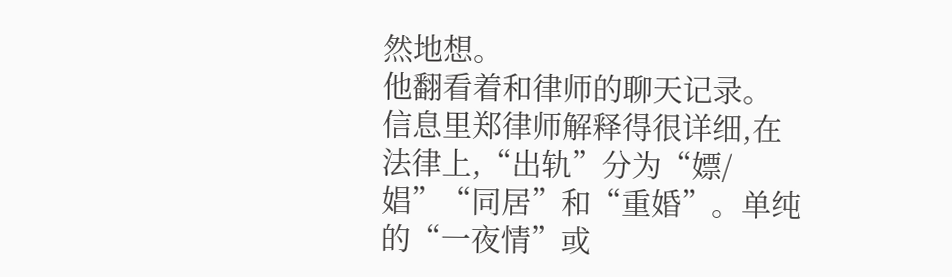然地想。
他翻看着和律师的聊天记录。
信息里郑律师解释得很详细,在法律上,“出轨”分为“嫖/娼”“同居”和“重婚”。单纯的“一夜情”或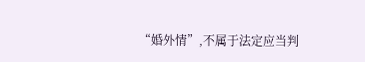“婚外情”,不属于法定应当判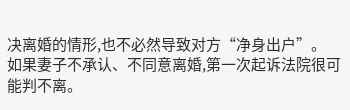决离婚的情形,也不必然导致对方“净身出户”。
如果妻子不承认、不同意离婚,第一次起诉法院很可能判不离。